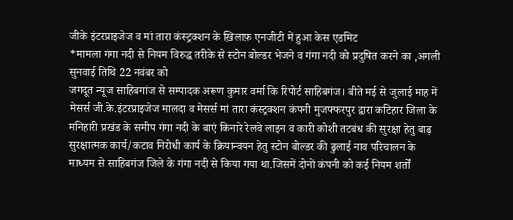जीके इंटरप्राइजेज व मां तारा कंस्ट्रक्शन के ख़िलाफ़ एनजीटी में हुआ केस एडमिट
*मामला गंगा नदी से नियम विरुद्ध तरीके से स्टोन बोल्डर भेजने व गंगा नदी को प्रदुषित करने का ,अगली सुनवाई तिथि 22 नवंबर को
जगदूत न्यूज साहिबगांज से सम्पादक अरूण कुमार वर्मा कि रिपोर्ट साहिबगंज। बीते मई से जुलाई माह में मेसर्स जी.के.इंटरप्राइजेज मालदा व मेसर्स मां तारा कंस्ट्रक्शन कंपनी मुजफ्फरपुर द्वारा कटिहार जिला के मनिहारी प्रखंड के समीप गंगा नदी के बाएं किनारे रेलवे लाइन व कारी कोशी तटबंध की सुरक्षा हेतु बाढ़ सुरक्षात्मक कार्य/कटाव निरोधी कार्य के क्रियान्वयन हेतु स्टोन बोल्डर की ढुलाई नाव परिचालन के माध्यम से साहिबगंज जिले के गंगा नदी से किया गया था.जिसमें दोनों कंपनी को कई नियम शर्तों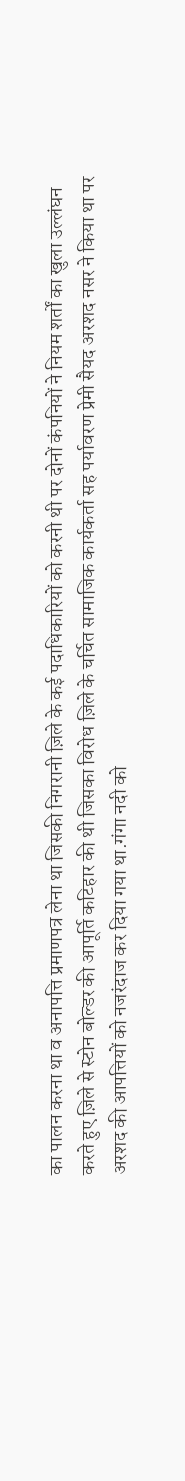का पालन करना था व अनापत्ति प्रमाणपत्र लेना था जिसकी निगरानी ज़िले के कई पदाधिकारियों को करनी थी पर दोनों कंपनियों ने नियम शर्तों का खुला उल्लंघन करते हुए ज़िले से स्टोन बोल्डर की आपूर्ति कटिहार की थी जिसका विरोध ज़िले के चर्चित सामाजिक कार्यकर्ता सह पर्यावरण प्रेमी सैयद अरशद नसर ने किया था पर अरशद की आपत्तियों को नजरंदाज कर दिया गया था.गंगा नदी को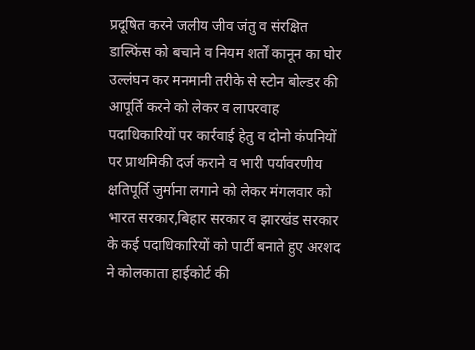प्रदूषित करने जलीय जीव जंतु व संरक्षित डाल्फिंस को बचाने व नियम शर्तों कानून का घोर उल्लंघन कर मनमानी तरीके से स्टोन बोल्डर की आपूर्ति करने को लेकर व लापरवाह पदाधिकारियों पर कार्रवाई हेतु व दोनो कंपनियों पर प्राथमिकी दर्ज कराने व भारी पर्यावरणीय क्षतिपूर्ति जुर्माना लगाने को लेकर मंगलवार को भारत सरकार,बिहार सरकार व झारखंड सरकार के कई पदाधिकारियों को पार्टी बनाते हुए अरशद ने कोलकाता हाईकोर्ट की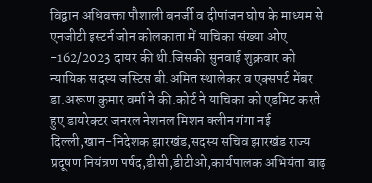विद्वान अधिवक्ता पौशाली बनर्जी व दीपांजन घोष के माध्यम से एनजीटी इस्टर्न जोन कोलकाता में याचिका संख्या ओए -162/2023 दायर की थी.जिसकी सुनवाई शुक्रवार को न्यायिक सदस्य जस्टिस बी.अमित स्थालेकर व एक्सपर्ट मेंबर डा.अरूण कुमार वर्मा ने की.कोर्ट ने याचिका को एडमिट करते हुए डायरेक्टर जनरल नेशनल मिशन क्लीन गंगा नई दिल्ली,खान-निदेशक झारखंड,सदस्य सचिव झारखंड राज्य प्रदूषण नियंत्रण पर्षद,डीसी,डीटीओ,कार्यपालक अभियंता बाढ़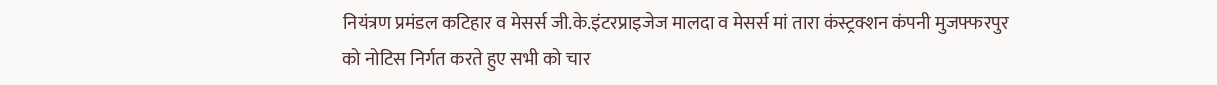नियंत्रण प्रमंडल कटिहार व मेसर्स जी.के.इंटरप्राइजेज मालदा व मेसर्स मां तारा कंस्ट्रक्शन कंपनी मुजफ्फरपुर को नोटिस निर्गत करते हुए सभी को चार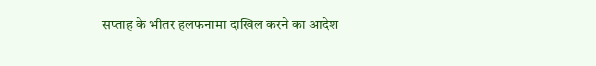सप्ताह के भीतर हलफनामा दाखिल करने का आदेश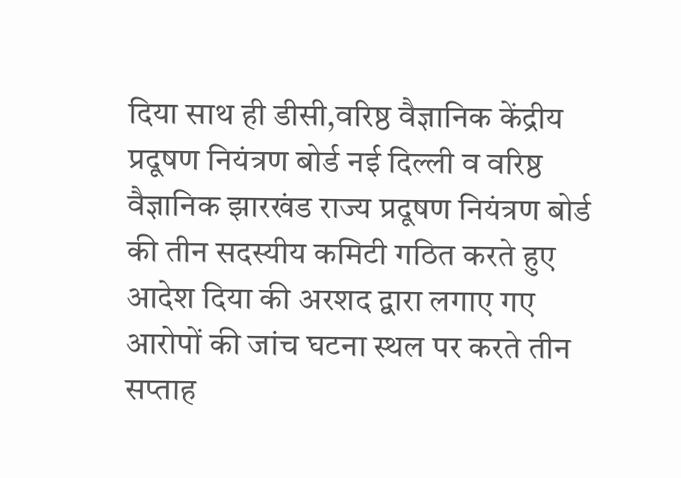दिया साथ ही डीसी,वरिष्ठ वैज्ञानिक केंद्रीय प्रदूषण नियंत्रण बोर्ड नई दिल्ली व वरिष्ठ वैज्ञानिक झारखंड राज्य प्रदूषण नियंत्रण बोर्ड की तीन सदस्यीय कमिटी गठित करते हुए आदेश दिया की अरशद द्वारा लगाए गए आरोपों की जांच घटना स्थल पर करते तीन सप्ताह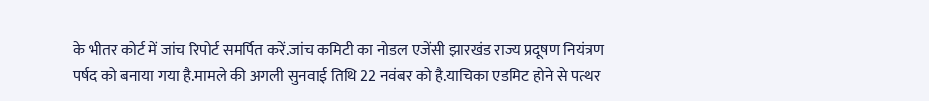के भीतर कोर्ट में जांच रिपोर्ट समर्पित करें.जांच कमिटी का नोडल एजेंसी झारखंड राज्य प्रदूषण नियंत्रण पर्षद को बनाया गया है.मामले की अगली सुनवाई तिथि 22 नवंबर को है.याचिका एडमिट होने से पत्थर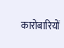कारोबारियों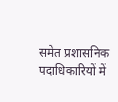समेत प्रशासनिक पदाधिकारियों में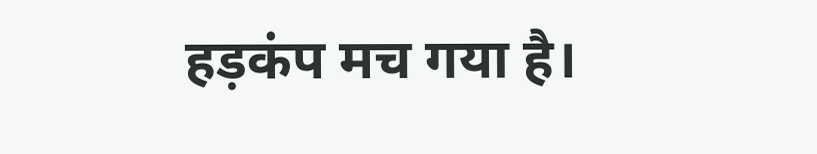हड़कंप मच गया है।